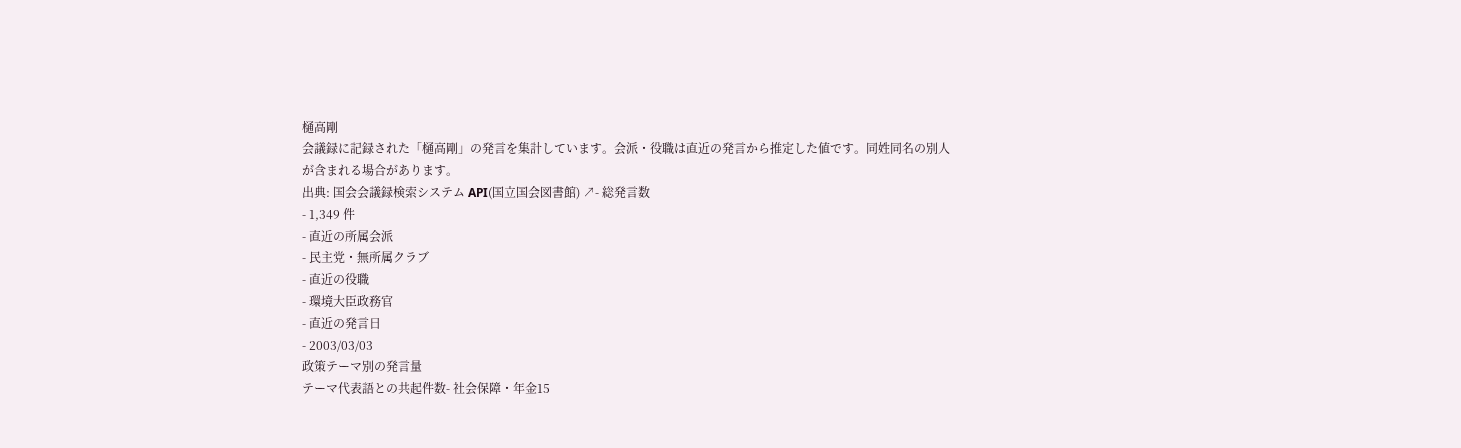樋高剛
会議録に記録された「樋高剛」の発言を集計しています。会派・役職は直近の発言から推定した値です。同姓同名の別人が含まれる場合があります。
出典: 国会会議録検索システム API(国立国会図書館) ↗- 総発言数
- 1,349 件
- 直近の所属会派
- 民主党・無所属クラブ
- 直近の役職
- 環境大臣政務官
- 直近の発言日
- 2003/03/03
政策テーマ別の発言量
テーマ代表語との共起件数- 社会保障・年金15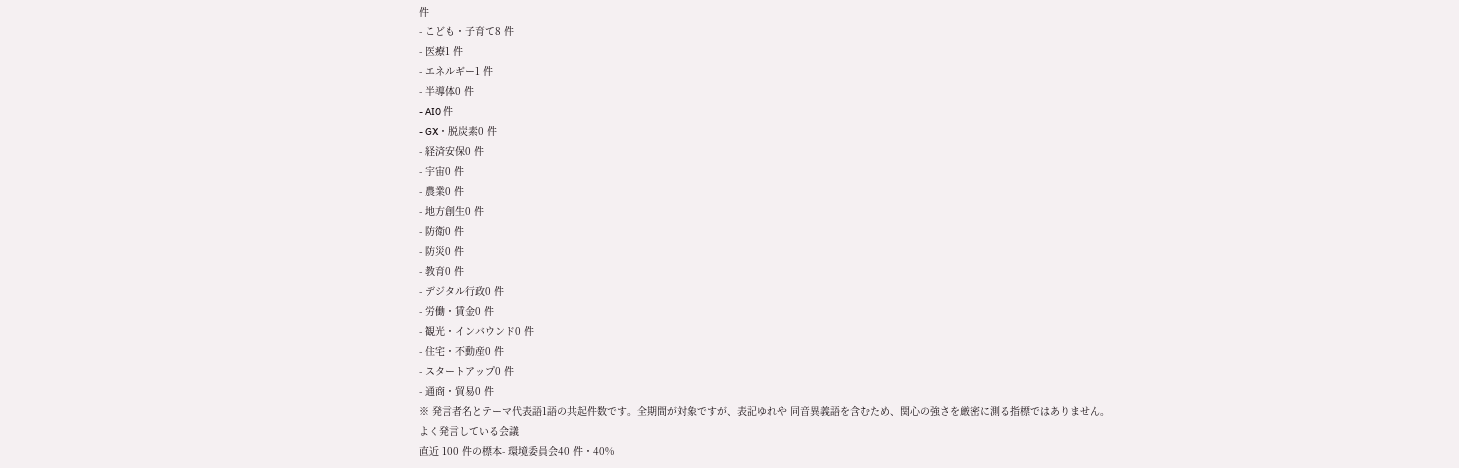件
- こども・子育て8 件
- 医療1 件
- エネルギー1 件
- 半導体0 件
- AI0 件
- GX・脱炭素0 件
- 経済安保0 件
- 宇宙0 件
- 農業0 件
- 地方創生0 件
- 防衛0 件
- 防災0 件
- 教育0 件
- デジタル行政0 件
- 労働・賃金0 件
- 観光・インバウンド0 件
- 住宅・不動産0 件
- スタートアップ0 件
- 通商・貿易0 件
※ 発言者名とテーマ代表語1語の共起件数です。全期間が対象ですが、表記ゆれや 同音異義語を含むため、関心の強さを厳密に測る指標ではありません。
よく発言している会議
直近 100 件の標本- 環境委員会40 件・40%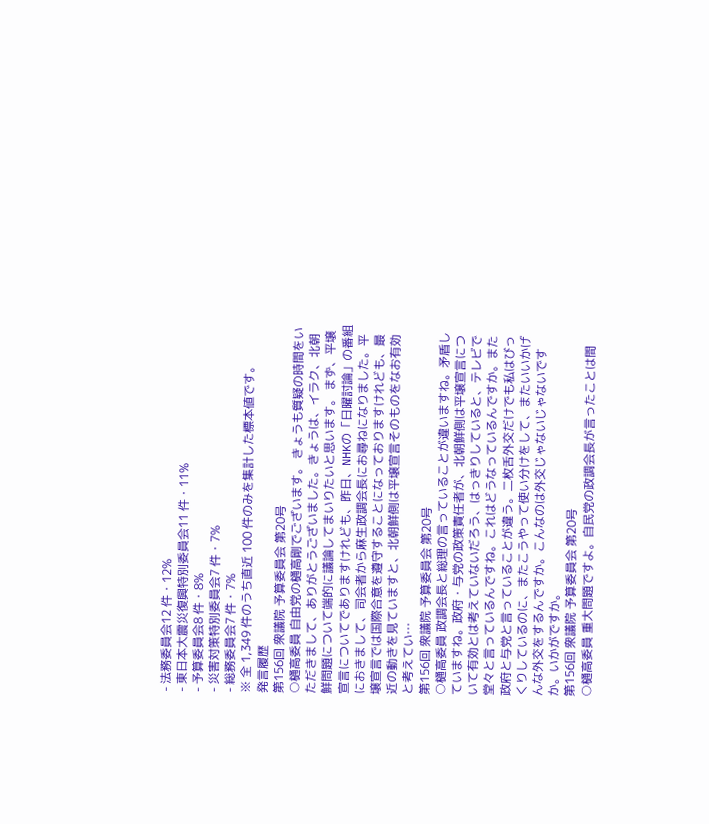- 法務委員会12 件・12%
- 東日本大震災復興特別委員会11 件・11%
- 予算委員会8 件・8%
- 災害対策特別委員会7 件・7%
- 総務委員会7 件・7%
※ 全 1,349 件のうち直近 100 件のみを集計した標本値です。
発言履歴
第156回 衆議院 予算委員会 第20号
○樋高委員 自由党の樋高剛でございます。 きょうも質疑の時間をいただきまして、ありがとうございました。きょうは、イラク、北朝鮮問題について端的に議論してまいりたいと思います。 まず、平壌宣言についてでありますけれども、昨日、NHKの「日曜討論」の番組におきまして、司会者から麻生政調会長にお尋ねになりました。平壌宣言では国際合意を遵守することになっておりますけれども、最近の動きを見ていますと、北朝鮮側は平壌宣言そのものをなお有効と考えてい…
第156回 衆議院 予算委員会 第20号
○樋高委員 政調会長と総理の言っていることが違いますね。矛盾していますね。政府・与党の政策責任者が、北朝鮮側は平壌宣言について有効とは考えていないだろう、はっきりしていると、テレビで堂々と言っているんですね。これはどうなっているんですか。また政府と与党と言っていることが違う。二枚舌外交だけでも私はびっくりしているのに、またこうやって使い分けをして、またいいかげんな外交をするんですか。こんなのは外交じゃないじゃないですか。いかがですか。
第156回 衆議院 予算委員会 第20号
○樋高委員 重大問題ですよ。自民党の政調会長が言ったことは間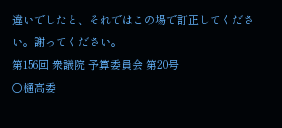違いでしたと、それではこの場で訂正してください。謝ってください。
第156回 衆議院 予算委員会 第20号
○樋高委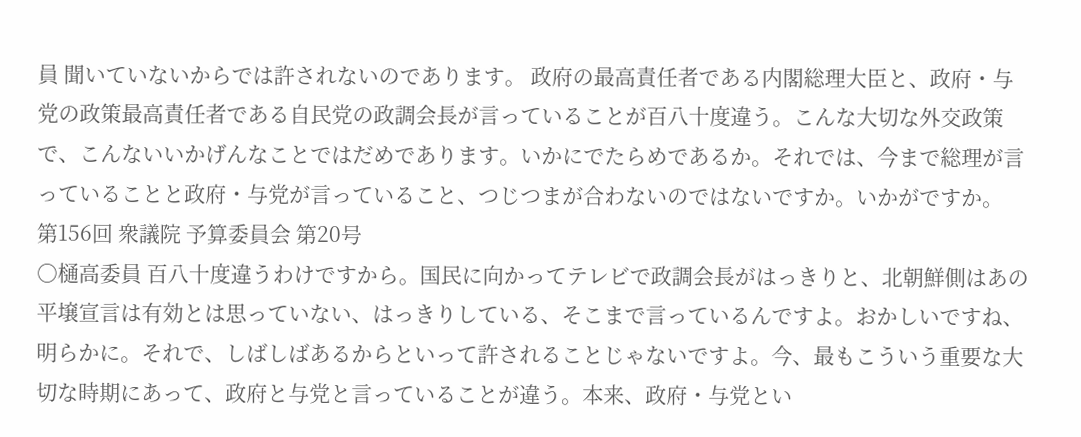員 聞いていないからでは許されないのであります。 政府の最高責任者である内閣総理大臣と、政府・与党の政策最高責任者である自民党の政調会長が言っていることが百八十度違う。こんな大切な外交政策で、こんないいかげんなことではだめであります。いかにでたらめであるか。それでは、今まで総理が言っていることと政府・与党が言っていること、つじつまが合わないのではないですか。いかがですか。
第156回 衆議院 予算委員会 第20号
○樋高委員 百八十度違うわけですから。国民に向かってテレビで政調会長がはっきりと、北朝鮮側はあの平壌宣言は有効とは思っていない、はっきりしている、そこまで言っているんですよ。おかしいですね、明らかに。それで、しばしばあるからといって許されることじゃないですよ。今、最もこういう重要な大切な時期にあって、政府と与党と言っていることが違う。本来、政府・与党とい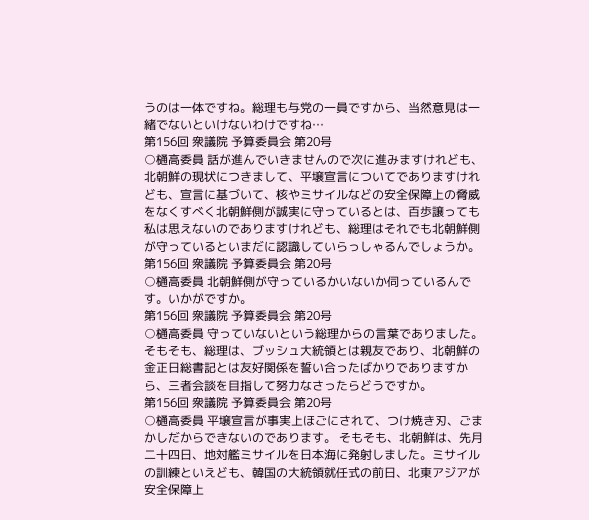うのは一体ですね。総理も与党の一員ですから、当然意見は一緒でないといけないわけですね…
第156回 衆議院 予算委員会 第20号
○樋高委員 話が進んでいきませんので次に進みますけれども、北朝鮮の現状につきまして、平壌宣言についてでありますけれども、宣言に基づいて、核やミサイルなどの安全保障上の脅威をなくすべく北朝鮮側が誠実に守っているとは、百歩譲っても私は思えないのでありますけれども、総理はそれでも北朝鮮側が守っているといまだに認識していらっしゃるんでしょうか。
第156回 衆議院 予算委員会 第20号
○樋高委員 北朝鮮側が守っているかいないか伺っているんです。いかがですか。
第156回 衆議院 予算委員会 第20号
○樋高委員 守っていないという総理からの言葉でありました。 そもそも、総理は、ブッシュ大統領とは親友であり、北朝鮮の金正日総書記とは友好関係を誓い合ったばかりでありますから、三者会談を目指して努力なさったらどうですか。
第156回 衆議院 予算委員会 第20号
○樋高委員 平壌宣言が事実上ほごにされて、つけ焼き刃、ごまかしだからできないのであります。 そもそも、北朝鮮は、先月二十四日、地対艦ミサイルを日本海に発射しました。ミサイルの訓練といえども、韓国の大統領就任式の前日、北東アジアが安全保障上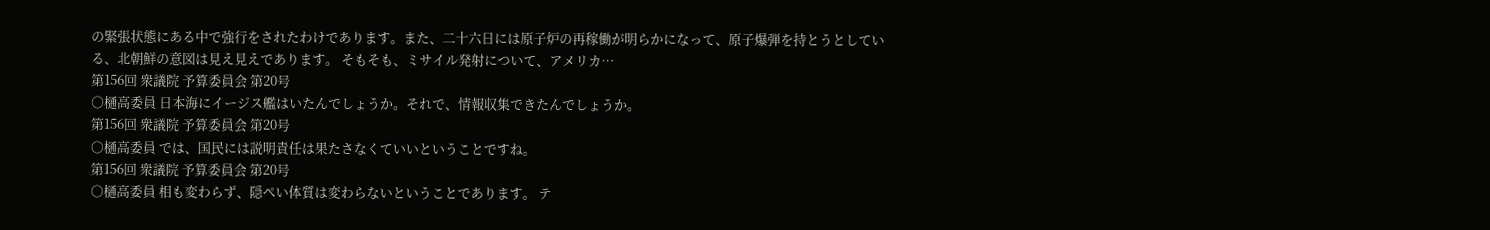の緊張状態にある中で強行をされたわけであります。また、二十六日には原子炉の再稼働が明らかになって、原子爆弾を持とうとしている、北朝鮮の意図は見え見えであります。 そもそも、ミサイル発射について、アメリカ…
第156回 衆議院 予算委員会 第20号
○樋高委員 日本海にイージス艦はいたんでしょうか。それで、情報収集できたんでしょうか。
第156回 衆議院 予算委員会 第20号
○樋高委員 では、国民には説明責任は果たさなくていいということですね。
第156回 衆議院 予算委員会 第20号
○樋高委員 相も変わらず、隠ぺい体質は変わらないということであります。 テ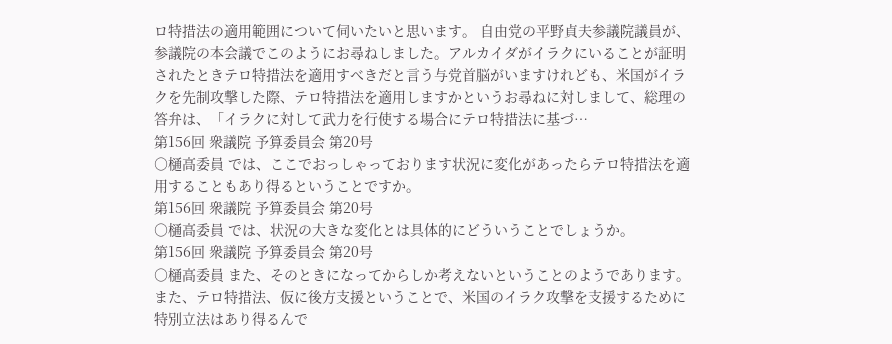ロ特措法の適用範囲について伺いたいと思います。 自由党の平野貞夫参議院議員が、参議院の本会議でこのようにお尋ねしました。アルカイダがイラクにいることが証明されたときテロ特措法を適用すべきだと言う与党首脳がいますけれども、米国がイラクを先制攻撃した際、テロ特措法を適用しますかというお尋ねに対しまして、総理の答弁は、「イラクに対して武力を行使する場合にテロ特措法に基づ…
第156回 衆議院 予算委員会 第20号
○樋高委員 では、ここでおっしゃっております状況に変化があったらテロ特措法を適用することもあり得るということですか。
第156回 衆議院 予算委員会 第20号
○樋高委員 では、状況の大きな変化とは具体的にどういうことでしょうか。
第156回 衆議院 予算委員会 第20号
○樋高委員 また、そのときになってからしか考えないということのようであります。 また、テロ特措法、仮に後方支援ということで、米国のイラク攻撃を支援するために特別立法はあり得るんで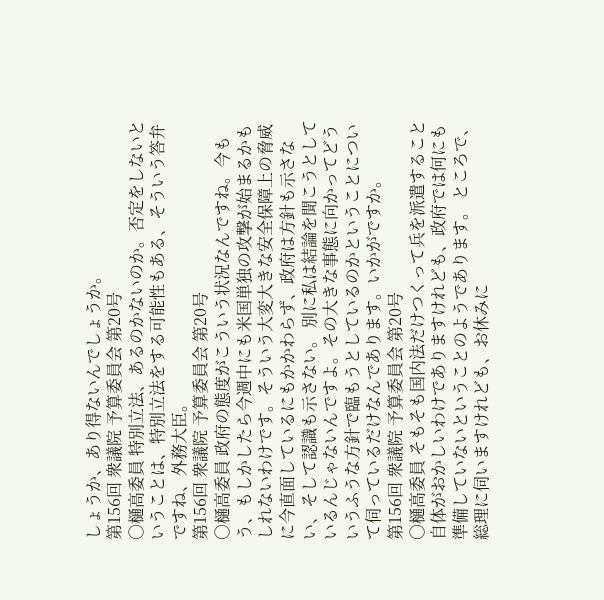しょうか、あり得ないんでしょうか。
第156回 衆議院 予算委員会 第20号
○樋高委員 特別立法、あるのかないのか。否定をしないということは、特別立法をする可能性もある、そういう答弁ですね、外務大臣。
第156回 衆議院 予算委員会 第20号
○樋高委員 政府の態度がこういう状況なんですね。今もう、もしかしたら今週中にも米国単独の攻撃が始まるかもしれないわけです。そういう大変大きな安全保障上の脅威に今直面しているにもかかわらず、政府は方針も示さない、そして認識も示さない。 別に私は結論を聞こうとしているんじゃないんですよ。その大きな事態に向かってどういうふうな方針で臨もうとしているのかということについて伺っているだけなんであります。いかがですか。
第156回 衆議院 予算委員会 第20号
○樋高委員 そもそも国内法だけつくって兵を派遣すること自体がおかしいわけでありますけれども、政府では何にも準備していないということのようであります。 ところで、総理に伺いますけれども、お休みに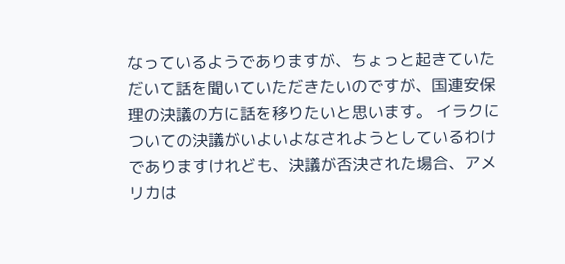なっているようでありますが、ちょっと起きていただいて話を聞いていただきたいのですが、国連安保理の決議の方に話を移りたいと思います。 イラクについての決議がいよいよなされようとしているわけでありますけれども、決議が否決された場合、アメリカは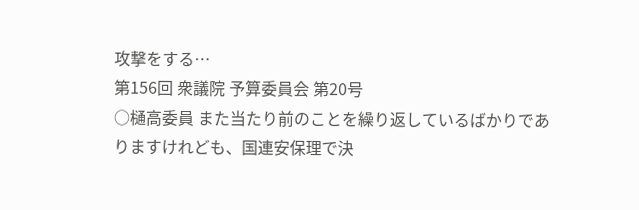攻撃をする…
第156回 衆議院 予算委員会 第20号
○樋高委員 また当たり前のことを繰り返しているばかりでありますけれども、国連安保理で決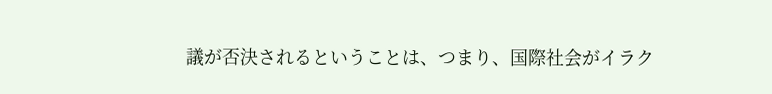議が否決されるということは、つまり、国際社会がイラク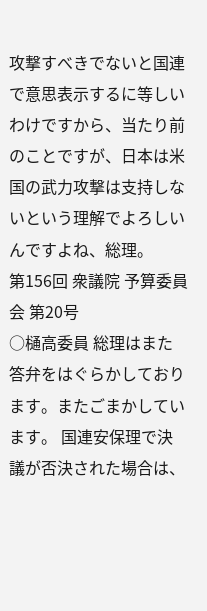攻撃すべきでないと国連で意思表示するに等しいわけですから、当たり前のことですが、日本は米国の武力攻撃は支持しないという理解でよろしいんですよね、総理。
第156回 衆議院 予算委員会 第20号
○樋高委員 総理はまた答弁をはぐらかしております。またごまかしています。 国連安保理で決議が否決された場合は、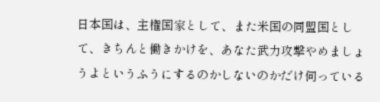日本国は、主権国家として、また米国の同盟国として、きちんと働きかけを、あなた武力攻撃やめましょうよというふうにするのかしないのかだけ伺っている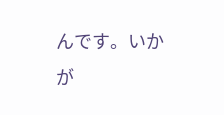んです。いかが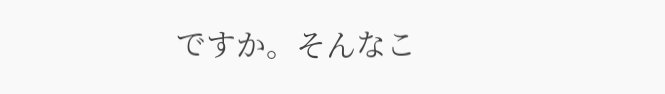ですか。そんなこ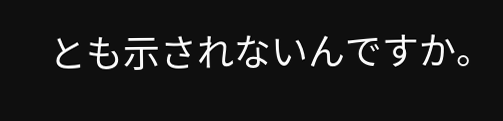とも示されないんですか。